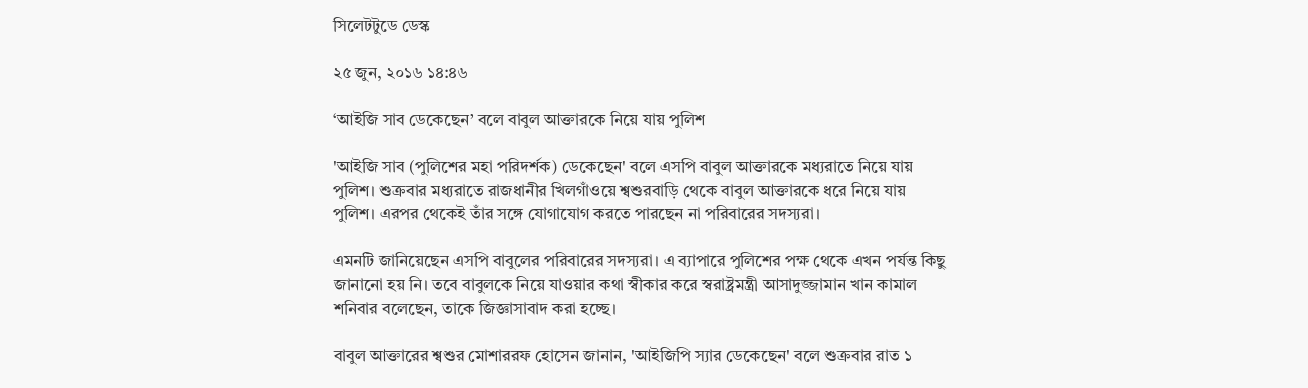সিলেটটুডে ডেস্ক

২৫ জুন, ২০১৬ ১৪:৪৬

‘আইজি সাব ডেকেছেন’ বলে বাবুল আক্তারকে নিয়ে যায় পুলিশ

'আইজি সাব (পুলিশের মহা পরিদর্শক) ডেকেছেন' বলে এসপি বাবুল আক্তারকে মধ্যরাতে নিয়ে যায় পুলিশ। শুক্রবার মধ্যরাতে রাজধানীর খিলগাঁওয়ে শ্বশুরবাড়ি থেকে বাবুল আক্তারকে ধরে নিয়ে যায় পুলিশ। এরপর থেকেই তাঁর সঙ্গে যোগাযোগ করতে পারছেন না পরিবারের সদস্যরা।

এমনটি জানিয়েছেন এসপি বাবুলের পরিবারের সদস্যরা। এ ব্যাপারে পুলিশের পক্ষ থেকে এখন পর্যন্ত কিছু জানানো হয় নি। তবে বাবুলকে নিয়ে যাওয়ার কথা স্বীকার করে স্বরাষ্ট্রমন্ত্রী আসাদুজ্জামান খান কামাল শনিবার বলেছেন, তাকে জিজ্ঞাসাবাদ করা হচ্ছে।

বাবুল আক্তারের শ্বশুর মোশাররফ হোসেন জানান, 'আইজিপি স্যার ডেকেছেন' বলে শুক্রবার রাত ১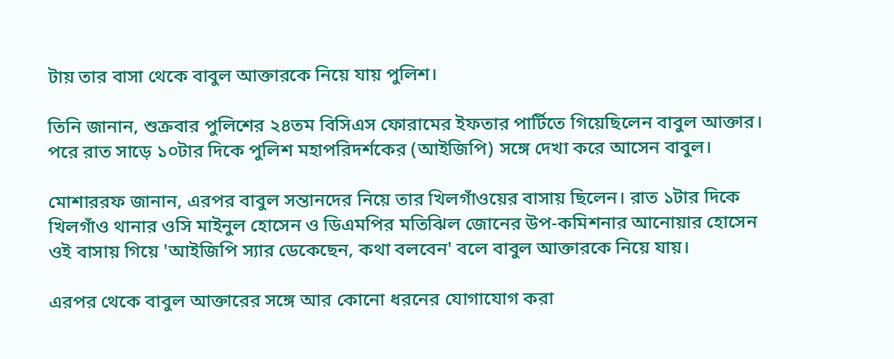টায় তার বাসা থেকে বাবুল আক্তারকে নিয়ে যায় পুলিশ।

তিনি জানান, শুক্রবার পুলিশের ২৪তম বিসিএস ফোরামের ইফতার পার্টিতে গিয়েছিলেন বাবুল আক্তার। পরে রাত সাড়ে ১০টার দিকে পুলিশ মহাপরিদর্শকের (আইজিপি) সঙ্গে দেখা করে আসেন বাবুল।

মোশাররফ জানান, এরপর বাবুল সন্তানদের নিয়ে তার খিলগাঁওয়ের বাসায় ছিলেন। রাত ১টার দিকে খিলগাঁও থানার ওসি মাইনুল হোসেন ও ডিএমপির মতিঝিল জোনের উপ-কমিশনার আনোয়ার হোসেন ওই বাসায় গিয়ে 'আইজিপি স্যার ডেকেছেন, কথা বলবেন' বলে বাবুল আক্তারকে নিয়ে যায়।

এরপর থেকে বাবুল আক্তারের সঙ্গে আর কোনো ধরনের যোগাযোগ করা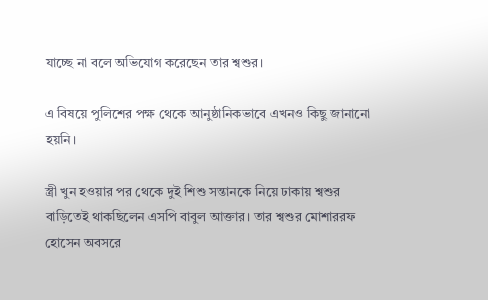যাচ্ছে না বলে অভিযোগ করেছেন তার শ্বশুর।

এ বিষয়ে পুলিশের পক্ষ থেকে আনুষ্ঠানিকভাবে এখনও কিছু জানানো হয়নি।

স্ত্রী খুন হওয়ার পর থেকে দুই শিশু সন্তানকে নিয়ে ঢাকায় শ্বশুর বাড়িতেই থাকছিলেন এসপি বাবুল আক্তার। তার শ্বশুর মোশাররফ হোসেন অবসরে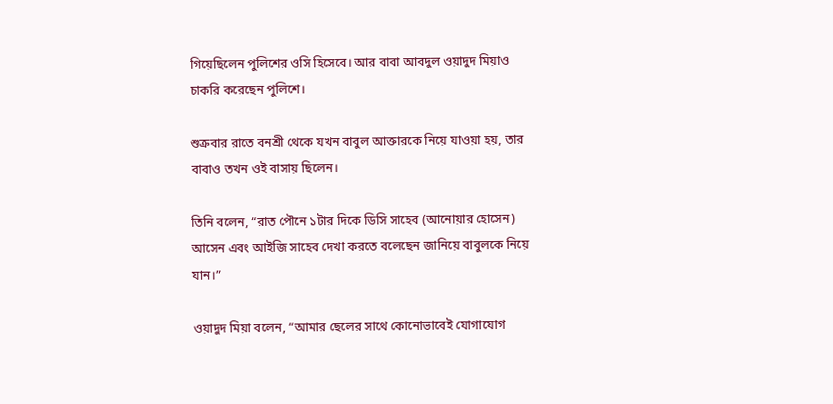গিয়েছিলেন পুলিশের ওসি হিসেবে। আর বাবা আবদুল ওয়াদুদ মিয়াও চাকরি করেছেন পুলিশে।

শুক্রবার রাতে বনশ্রী থেকে যখন বাবুল আক্তারকে নিয়ে যাওয়া হয়, তার বাবাও তখন ওই বাসায় ছিলেন।

তিনি বলেন, “রাত পৌনে ১টার দিকে ডিসি সাহেব (আনোয়ার হোসেন) আসেন এবং আইজি সাহেব দেখা করতে বলেছেন জানিয়ে বাবুলকে নিয়ে যান।”

ওয়াদুদ মিয়া বলেন, “আমার ছেলের সাথে কোনোভাবেই যোগাযোগ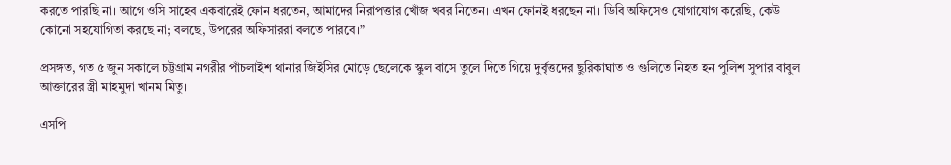করতে পারছি না। আগে ওসি সাহেব একবারেই ফোন ধরতেন, আমাদের নিরাপত্তার খোঁজ খবর নিতেন। এখন ফোনই ধরছেন না। ডিবি অফিসেও যোগাযোগ করেছি, কেউ কোনো সহযোগিতা করছে না; বলছে, উপরের অফিসাররা বলতে পারবে।”

প্রসঙ্গত, গত ৫ জুন সকালে চট্টগ্রাম নগরীর পাঁচলাইশ থানার জিইসির মোড়ে ছেলেকে স্কুল বাসে তুলে দিতে গিয়ে দুর্বৃত্তদের ছুরিকাঘাত ও গুলিতে নিহত হন পুলিশ সুপার বাবুল আক্তারের স্ত্রী মাহমুদা খানম মিতু।

এসপি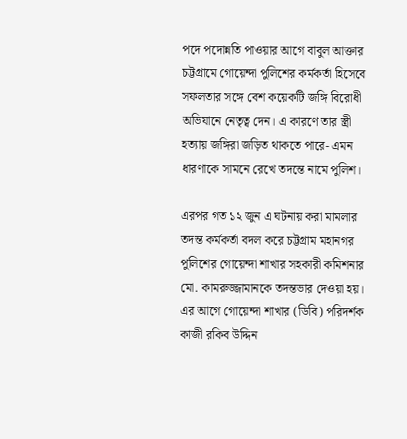পদে পদোন্নতি পাওয়ার আগে বাবুল আক্তার চট্টগ্রামে গোয়েন্দা পুলিশের কর্মকর্তা হিসেবে সফলতার সঙ্গে বেশ কয়েকটি জঙ্গি বিরোধী অভিযানে নেতৃত্ব দেন। এ কারণে তার স্ত্রী হত্যায় জঙ্গিরা জড়িত থাকতে পারে- এমন ধারণাকে সামনে রেখে তদন্তে নামে পুলিশ।

এরপর গত ১২ জুন এ ঘটনায় করা মামলার তদন্ত কর্মকর্তা বদল করে চট্টগ্রাম মহানগর পুলিশের গোয়েন্দা শাখার সহকারী কমিশনার মো. কামরুজ্জামানকে তদন্তভার দেওয়া হয়। এর আগে গোয়েন্দা শাখার (ডিবি) পরিদর্শক কাজী রকিব উদ্দিন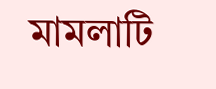মামলাটি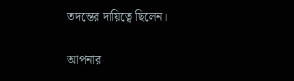তদন্তের দায়িত্বে ছিলেন।

আপনার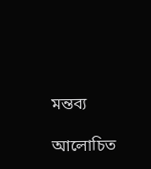মন্তব্য

আলোচিত